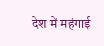देश में महंगाई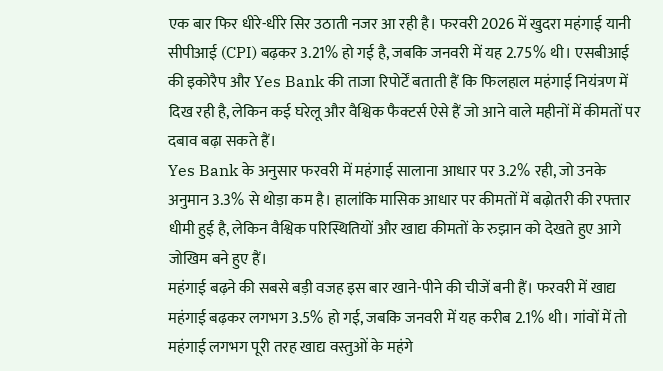एक बार फिर धीरे-धीरे सिर उठाती नजर आ रही है। फरवरी 2026 में खुदरा महंगाई यानी सीपीआई (CPI) बढ़कर 3.21% हो गई है, जबकि जनवरी में यह 2.75% थी। एसबीआई की इकोरैप और Yes Bank की ताजा रिपोर्टें बताती हैं कि फिलहाल महंगाई नियंत्रण में दिख रही है, लेकिन कई घरेलू और वैश्विक फैक्टर्स ऐसे हैं जो आने वाले महीनों में कीमतों पर दबाव बढ़ा सकते हैं।
Yes Bank के अनुसार फरवरी में महंगाई सालाना आधार पर 3.2% रही, जो उनके अनुमान 3.3% से थोड़ा कम है। हालांकि मासिक आधार पर कीमतों में बढ़ोतरी की रफ्तार धीमी हुई है, लेकिन वैश्विक परिस्थितियों और खाद्य कीमतों के रुझान को देखते हुए आगे जोखिम बने हुए हैं।
महंगाई बढ़ने की सबसे बड़ी वजह इस बार खाने-पीने की चीजें बनी हैं। फरवरी में खाद्य महंगाई बढ़कर लगभग 3.5% हो गई, जबकि जनवरी में यह करीब 2.1% थी। गांवों में तो महंगाई लगभग पूरी तरह खाद्य वस्तुओं के महंगे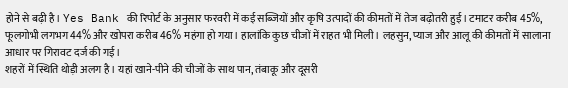होने से बढ़ी है। Yes Bank की रिपोर्ट के अनुसार फरवरी में कई सब्जियों और कृषि उत्पादों की कीमतों में तेज बढ़ोतरी हुई। टमाटर करीब 45%, फूलगोभी लगभग 44% और खोपरा करीब 46% महंगा हो गया। हालांकि कुछ चीजों में राहत भी मिली। लहसुन, प्याज और आलू की कीमतों में सालाना आधार पर गिरावट दर्ज की गई।
शहरों में स्थिति थोड़ी अलग है। यहां खाने-पीने की चीजों के साथ पान, तंबाकू और दूसरी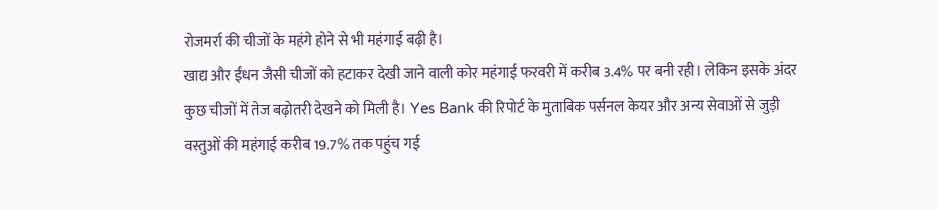रोजमर्रा की चीजों के महंगे होने से भी महंगाई बढ़ी है।
खाद्य और ईंधन जैसी चीजों को हटाकर देखी जाने वाली कोर महंगाई फरवरी में करीब 3.4% पर बनी रही। लेकिन इसके अंदर कुछ चीजों में तेज बढ़ोतरी देखने को मिली है। Yes Bank की रिपोर्ट के मुताबिक पर्सनल केयर और अन्य सेवाओं से जुड़ी वस्तुओं की महंगाई करीब 19.7% तक पहुंच गई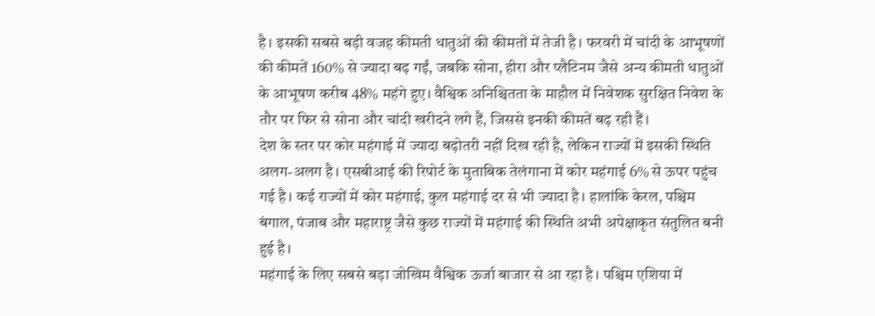है। इसकी सबसे बड़ी वजह कीमती धातुओं की कीमतों में तेजी है। फरवरी में चांदी के आभूषणों की कीमतें 160% से ज्यादा बढ़ गईं, जबकि सोना, हीरा और प्लैटिनम जैसे अन्य कीमती धातुओं के आभूषण करीब 48% महंगे हुए। वैश्विक अनिश्चितता के माहौल में निवेशक सुरक्षित निवेश के तौर पर फिर से सोना और चांदी खरीदने लगे हैं, जिससे इनकी कीमतें बढ़ रही हैं।
देश के स्तर पर कोर महंगाई में ज्यादा बढ़ोतरी नहीं दिख रही है, लेकिन राज्यों में इसकी स्थिति अलग-अलग है। एसबीआई की रिपोर्ट के मुताबिक तेलंगाना में कोर महंगाई 6% से ऊपर पहुंच गई है। कई राज्यों में कोर महंगाई, कुल महंगाई दर से भी ज्यादा है। हालांकि केरल, पश्चिम बंगाल, पंजाब और महाराष्ट्र जैसे कुछ राज्यों में महंगाई की स्थिति अभी अपेक्षाकृत संतुलित बनी हुई है।
महंगाई के लिए सबसे बड़ा जोखिम वैश्विक ऊर्जा बाजार से आ रहा है। पश्चिम एशिया में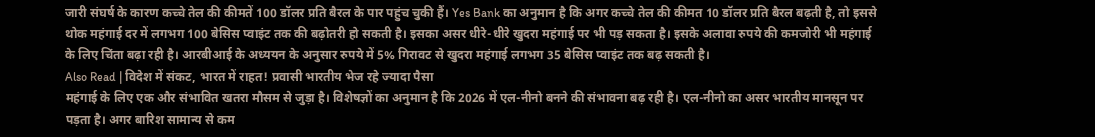जारी संघर्ष के कारण कच्चे तेल की कीमतें 100 डॉलर प्रति बैरल के पार पहुंच चुकी हैं। Yes Bank का अनुमान है कि अगर कच्चे तेल की कीमत 10 डॉलर प्रति बैरल बढ़ती है, तो इससे थोक महंगाई दर में लगभग 100 बेसिस प्वाइंट तक की बढ़ोतरी हो सकती है। इसका असर धीरे-धीरे खुदरा महंगाई पर भी पड़ सकता है। इसके अलावा रुपये की कमजोरी भी महंगाई के लिए चिंता बढ़ा रही है। आरबीआई के अध्ययन के अनुसार रुपये में 5% गिरावट से खुदरा महंगाई लगभग 35 बेसिस प्वाइंट तक बढ़ सकती है।
Also Read | विदेश में संकट, भारत में राहत! प्रवासी भारतीय भेज रहे ज्यादा पैसा
महंगाई के लिए एक और संभावित खतरा मौसम से जुड़ा है। विशेषज्ञों का अनुमान है कि 2026 में एल-नीनो बनने की संभावना बढ़ रही है। एल-नीनो का असर भारतीय मानसून पर पड़ता है। अगर बारिश सामान्य से कम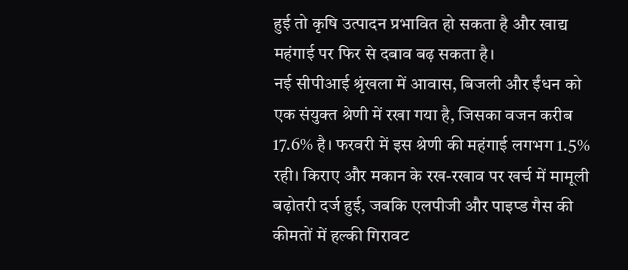हुई तो कृषि उत्पादन प्रभावित हो सकता है और खाद्य महंगाई पर फिर से दबाव बढ़ सकता है।
नई सीपीआई श्रृंखला में आवास, बिजली और ईंधन को एक संयुक्त श्रेणी में रखा गया है, जिसका वजन करीब 17.6% है। फरवरी में इस श्रेणी की महंगाई लगभग 1.5% रही। किराए और मकान के रख-रखाव पर खर्च में मामूली बढ़ोतरी दर्ज हुई, जबकि एलपीजी और पाइप्ड गैस की कीमतों में हल्की गिरावट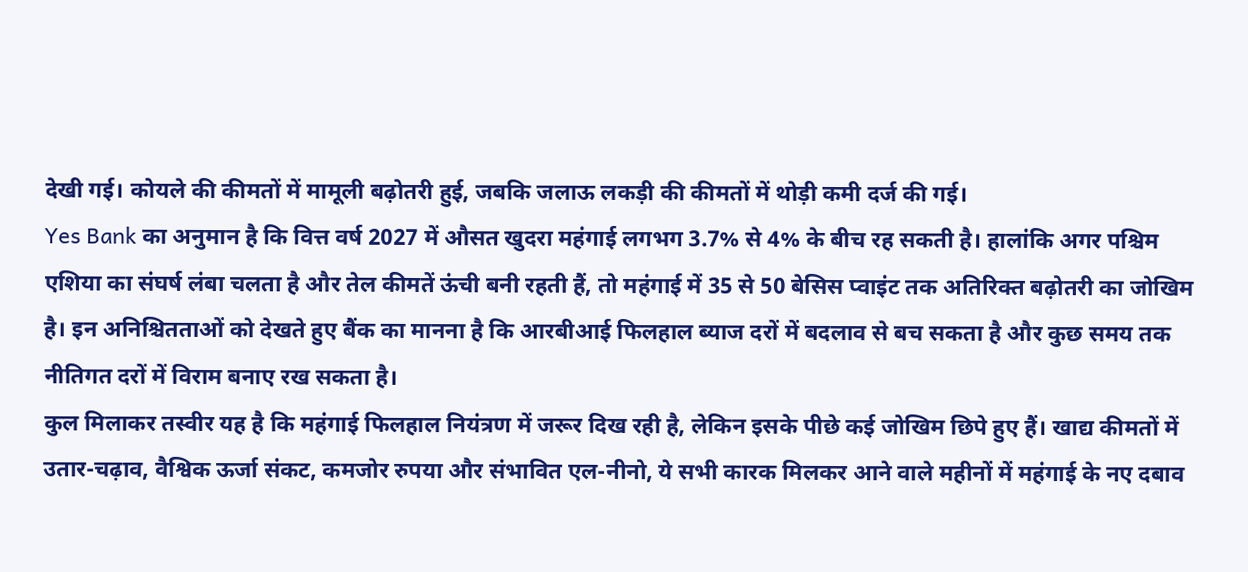देखी गई। कोयले की कीमतों में मामूली बढ़ोतरी हुई, जबकि जलाऊ लकड़ी की कीमतों में थोड़ी कमी दर्ज की गई।
Yes Bank का अनुमान है कि वित्त वर्ष 2027 में औसत खुदरा महंगाई लगभग 3.7% से 4% के बीच रह सकती है। हालांकि अगर पश्चिम एशिया का संघर्ष लंबा चलता है और तेल कीमतें ऊंची बनी रहती हैं, तो महंगाई में 35 से 50 बेसिस प्वाइंट तक अतिरिक्त बढ़ोतरी का जोखिम है। इन अनिश्चितताओं को देखते हुए बैंक का मानना है कि आरबीआई फिलहाल ब्याज दरों में बदलाव से बच सकता है और कुछ समय तक नीतिगत दरों में विराम बनाए रख सकता है।
कुल मिलाकर तस्वीर यह है कि महंगाई फिलहाल नियंत्रण में जरूर दिख रही है, लेकिन इसके पीछे कई जोखिम छिपे हुए हैं। खाद्य कीमतों में उतार-चढ़ाव, वैश्विक ऊर्जा संकट, कमजोर रुपया और संभावित एल-नीनो, ये सभी कारक मिलकर आने वाले महीनों में महंगाई के नए दबाव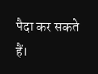पैदा कर सकते हैं।